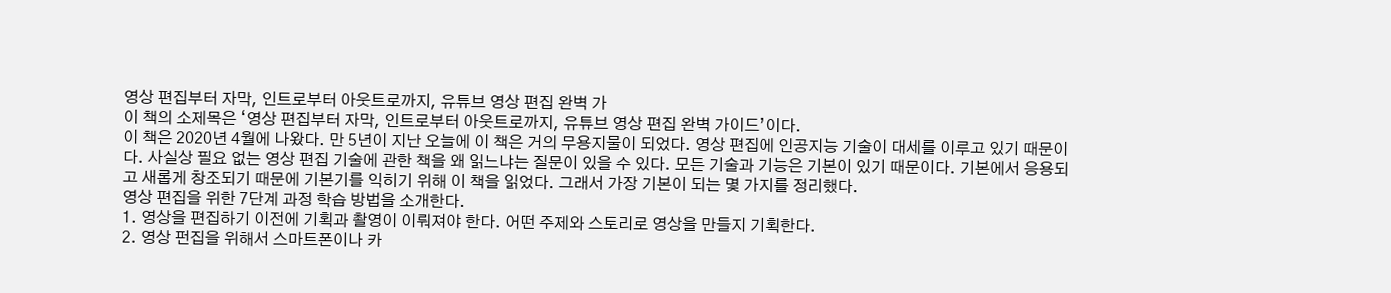영상 편집부터 자막, 인트로부터 아웃트로까지, 유튜브 영상 편집 완벽 가
이 책의 소제목은 ‘영상 편집부터 자막, 인트로부터 아웃트로까지, 유튜브 영상 편집 완벽 가이드’이다.
이 책은 2020년 4월에 나왔다. 만 5년이 지난 오늘에 이 책은 거의 무용지물이 되었다. 영상 편집에 인공지능 기술이 대세를 이루고 있기 때문이다. 사실상 필요 없는 영상 편집 기술에 관한 책을 왜 읽느냐는 질문이 있을 수 있다. 모든 기술과 기능은 기본이 있기 때문이다. 기본에서 응용되고 새롭게 창조되기 때문에 기본기를 익히기 위해 이 책을 읽었다. 그래서 가장 기본이 되는 몇 가지를 정리했다.
영상 편집을 위한 7단계 과정 학습 방법을 소개한다.
1. 영상을 편집하기 이전에 기획과 촬영이 이뤄져야 한다. 어떤 주제와 스토리로 영상을 만들지 기획한다.
2. 영상 펀집을 위해서 스마트폰이나 카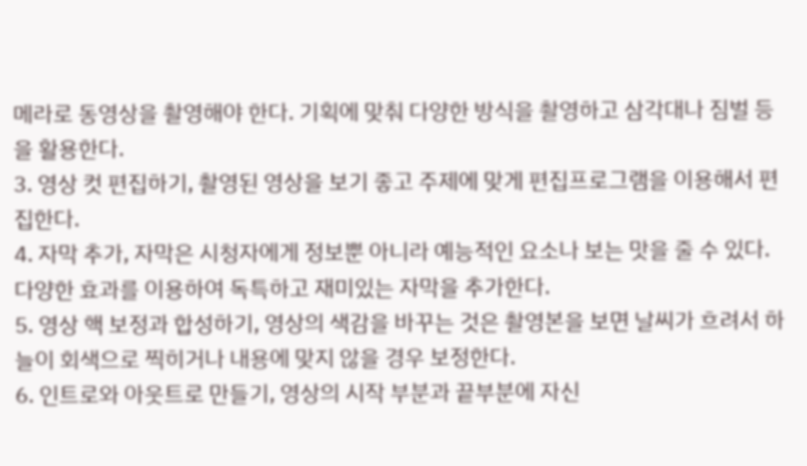메라로 동영상을 촬영해야 한다. 기획에 맞춰 다양한 방식을 촬영하고 삼각대나 짐벌 등을 활용한다.
3. 영상 컷 편집하기, 촬영된 영상을 보기 좋고 주제에 맞게 편집프로그램을 이용해서 편집한다.
4. 자막 추가, 자막은 시청자에게 정보뿐 아니라 예능적인 요소나 보는 맛을 줄 수 있다. 다양한 효과를 이용하여 독특하고 재미있는 자막을 추가한다.
5. 영상 핵 보정과 합성하기, 영상의 색감을 바꾸는 것은 촬영본을 보면 날씨가 흐려서 하늘이 회색으로 찍히거나 내용에 맞지 않을 경우 보정한다.
6. 인트로와 아웃트로 만들기, 영상의 시작 부분과 끝부분에 자신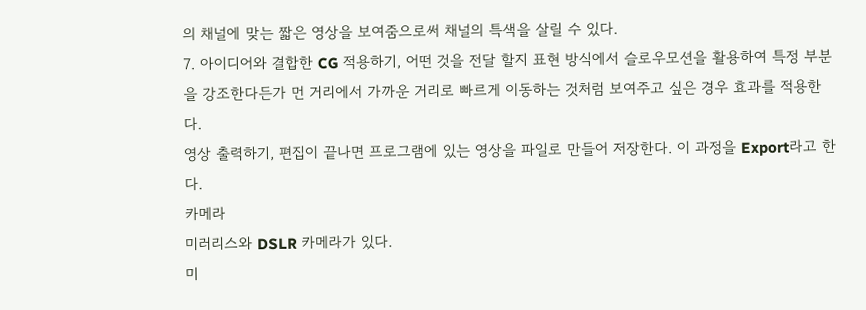의 채널에 맞는 짧은 영상을 보여줌으로써 채널의 특색을 살릴 수 있다.
7. 아이디어와 결합한 CG 적용하기, 어떤 것을 전달 할지 표현 방식에서 슬로우모션을 활용하여 특정 부분을 강조한다든가 먼 거리에서 가까운 거리로 빠르게 이동하는 것처럼 보여주고 싶은 경우 효과를 적용한다.
영상 출력하기, 편집이 끝나면 프로그램에 있는 영상을 파일로 만들어 저장한다. 이 과정을 Export라고 한다.
카메라
미러리스와 DSLR 카메라가 있다.
미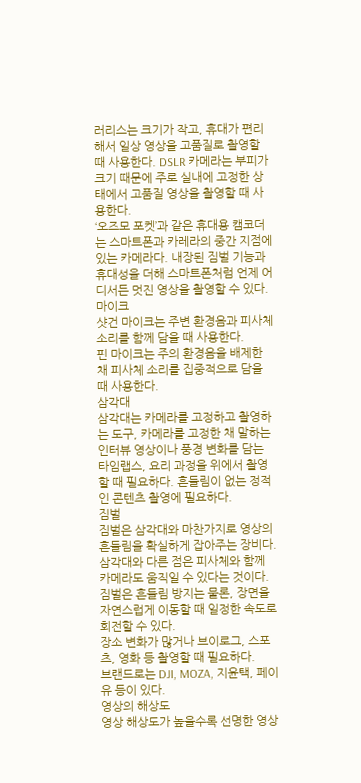러리스는 크기가 작고, 휴대가 편리해서 일상 영상을 고품질로 촬영할 때 사용한다. DSLR 카메라는 부피가 크기 때문에 주로 실내에 고정한 상태에서 고품질 영상을 촬영할 때 사용한다.
‘오즈모 포켓’과 같은 휴대용 캠코더는 스마트폰과 카레라의 중간 지점에 있는 카메라다. 내장된 짐벌 기능과 휴대성을 더해 스마트폰처럼 언제 어디서든 멋진 영상을 촬영할 수 있다.
마이크
샷건 마이크는 주변 환경음과 피사체 소리를 함께 담을 때 사용한다.
핀 마이크는 주의 환경음을 배제한 채 피사체 소리를 집중적으로 담을 때 사용한다.
삼각대
삼각대는 카메라를 고정하고 촬영하는 도구, 카메라를 고정한 채 말하는 인터뷰 영상이나 풍경 변화를 담는 타임랩스, 요리 과정을 위에서 촬영할 때 필요하다. 흔들림이 없는 정적인 콘텐츠 촬영에 필요하다.
짐벌
짐벌은 삼각대와 마찬가지로 영상의 흔들림을 확실하게 잡아주는 장비다.
삼각대와 다른 점은 피사체와 함께 카메라도 움직일 수 있다는 것이다.
짐벌은 흔들림 방지는 물론, 장면을 자연스럽게 이동할 때 일정한 속도로 회전할 수 있다.
장소 변화가 많거나 브이로그, 스포츠, 영화 등 촬영할 때 필요하다.
브랜드로는 DJI, MOZA, 지윤택, 페이유 등이 있다.
영상의 해상도
영상 해상도가 높을수록 선명한 영상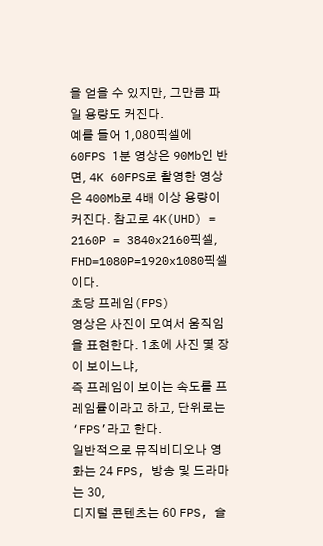을 얻을 수 있지만, 그만큼 파일 용량도 커진다.
예를 들어 1,080픽셀에 60FPS 1분 영상은 90Mb인 반면, 4K 60FPS로 촬영한 영상은 400Mb로 4배 이상 용량이 커진다. 참고로 4K(UHD) = 2160P = 3840x2160픽셀, FHD=1080P=1920x1080픽셀이다.
초당 프레임(FPS)
영상은 사진이 모여서 움직임을 표현한다. 1초에 사진 몇 장이 보이느냐,
즉 프레임이 보이는 속도를 프레임률이라고 하고, 단위로는 ‘FPS’라고 한다.
일반적으로 뮤직비디오나 영화는 24 FPS, 방송 및 드라마는 30,
디지털 콘텐츠는 60 FPS, 슬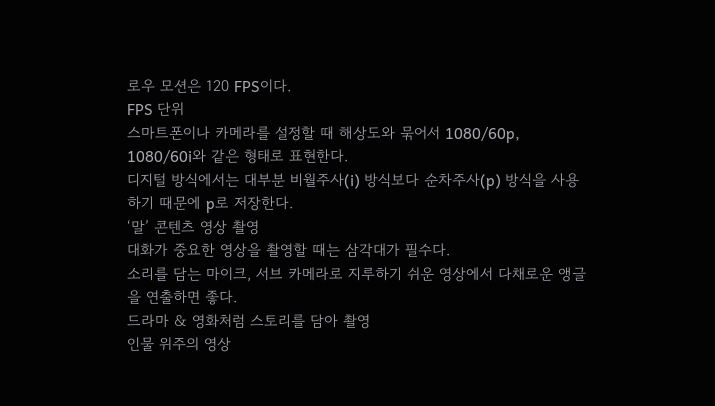로우 모션은 120 FPS이다.
FPS 단위
스마트폰이나 카메라를 설정할 때 해상도와 묶어서 1080/60p, 1080/60i와 같은 형태로 표현한다.
디지털 방식에서는 대부분 비월주사(i) 방식보다 순차주사(p) 방식을 사용하기 때문에 p로 저장한다.
‘말’ 콘텐츠 영상 촬영
대화가 중요한 영상을 촬영할 때는 삼각대가 필수다.
소리를 담는 마이크, 서브 카메라로 지루하기 쉬운 영상에서 다채로운 앵글을 연출하면 좋다.
드라마 & 영화처럼 스토리를 담아 촬영
인물 위주의 영상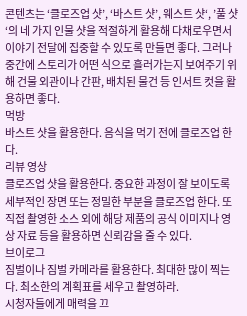콘텐츠는 ‘클로즈업 샷’, ‘바스트 샷’, 웨스트 샷‘, ’풀 샷‘의 네 가지 인물 샷을 적절하게 활용해 다채로우면서 이야기 전달에 집중할 수 있도록 만들면 좋다. 그러나 중간에 스토리가 어떤 식으로 흘러가는지 보여주기 위해 건물 외관이나 간판, 배치된 물건 등 인서트 컷을 활용하면 좋다.
먹방
바스트 샷을 활용한다. 음식을 먹기 전에 클로즈업 한다.
리뷰 영상
클로즈업 샷을 활용한다. 중요한 과정이 잘 보이도록 세부적인 장면 또는 정밀한 부분을 클로즈업 한다. 또 직접 촬영한 소스 외에 해당 제품의 공식 이미지나 영상 자료 등을 활용하면 신뢰감을 줄 수 있다.
브이로그
짐벌이나 짐벌 카메라를 활용한다. 최대한 많이 찍는다. 최소한의 계획표를 세우고 촬영하라.
시청자들에게 매력을 끄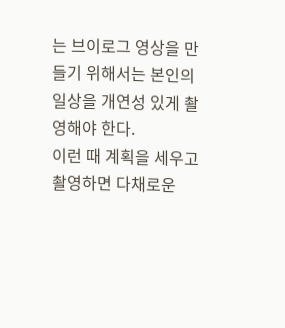는 브이로그 영상을 만들기 위해서는 본인의 일상을 개연성 있게 촬영해야 한다.
이런 때 계획을 세우고 촬영하면 다채로운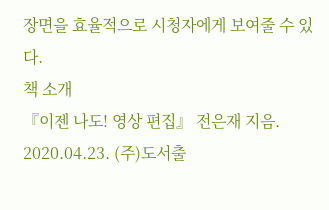장면을 효율적으로 시청자에게 보여줄 수 있다.
책 소개
『이젠 나도! 영상 편집』 전은재 지음. 2020.04.23. (주)도서출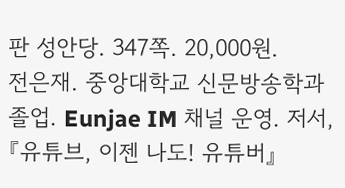판 성안당. 347쪽. 20,000원.
전은재. 중앙대학교 신문방송학과 졸업. Eunjae IM 채널 운영. 저서, 『유튜브, 이젠 나도! 유튜버』